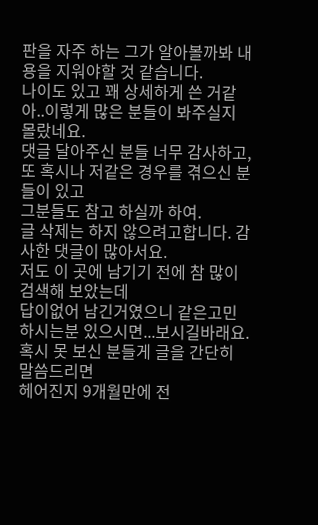판을 자주 하는 그가 알아볼까봐 내용을 지워야할 것 같습니다.
나이도 있고 꽤 상세하게 쓴 거같아..이렇게 많은 분들이 봐주실지 몰랐네요.
댓글 달아주신 분들 너무 감사하고,
또 혹시나 저같은 경우를 겪으신 분들이 있고
그분들도 참고 하실까 하여.
글 삭제는 하지 않으려고합니다. 감사한 댓글이 많아서요.
저도 이 곳에 남기기 전에 참 많이 검색해 보았는데
답이없어 남긴거였으니 같은고민 하시는분 있으시면...보시길바래요.
혹시 못 보신 분들게 글을 간단히 말씀드리면
헤어진지 9개월만에 전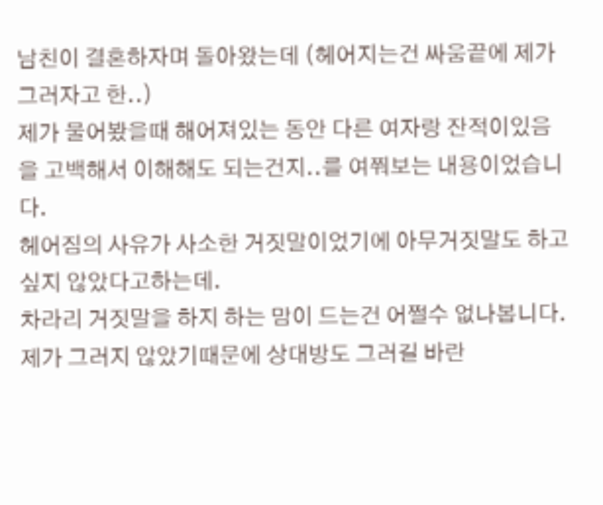남친이 결혼하자며 돌아왔는데 (헤어지는건 싸움끝에 제가 그러자고 한..)
제가 물어봤을때 해어져있는 동안 다른 여자랑 잔적이있음을 고백해서 이해해도 되는건지..를 여쭤보는 내용이었습니다.
헤어짐의 사유가 사소한 거짓말이었기에 아무거짓말도 하고싶지 않았다고하는데.
차라리 거짓말을 하지 하는 맘이 드는건 어쩔수 없나봅니다.
제가 그러지 않았기때문에 상대방도 그러길 바란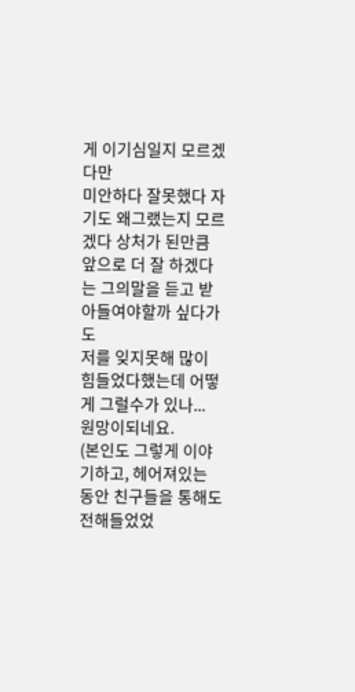게 이기심일지 모르겠다만
미안하다 잘못했다 자기도 왜그랬는지 모르겠다 상처가 된만큼 앞으로 더 잘 하겠다는 그의말을 듣고 받아들여야할까 싶다가도
저를 잊지못해 많이 힘들었다했는데 어떻게 그럴수가 있나...
원망이되네요.
(본인도 그렇게 이야기하고, 헤어져있는 동안 친구들을 통해도 전해들었었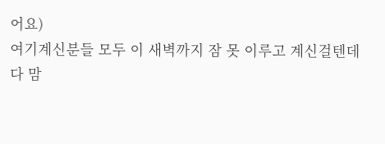어요)
여기계신분들 모두 이 새벽까지 잠 못 이루고 계신걸텐데
다 맘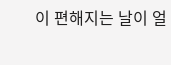이 편해지는 날이 얼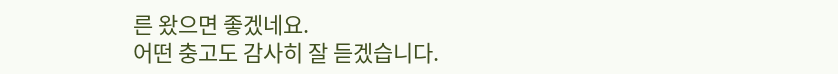른 왔으면 좋겠네요.
어떤 충고도 감사히 잘 듣겠습니다.